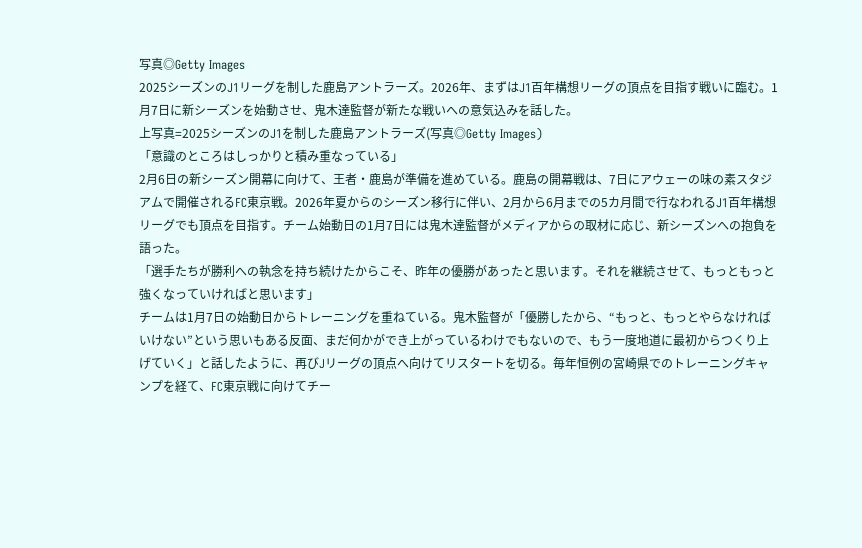写真◎Getty Images
2025シーズンのJ1リーグを制した鹿島アントラーズ。2026年、まずはJ1百年構想リーグの頂点を目指す戦いに臨む。1月7日に新シーズンを始動させ、鬼木達監督が新たな戦いへの意気込みを話した。
上写真=2025シーズンのJ1を制した鹿島アントラーズ(写真◎Getty Images)
「意識のところはしっかりと積み重なっている」
2月6日の新シーズン開幕に向けて、王者・鹿島が準備を進めている。鹿島の開幕戦は、7日にアウェーの味の素スタジアムで開催されるFC東京戦。2026年夏からのシーズン移行に伴い、2月から6月までの5カ月間で行なわれるJ1百年構想リーグでも頂点を目指す。チーム始動日の1月7日には鬼木達監督がメディアからの取材に応じ、新シーズンへの抱負を語った。
「選手たちが勝利への執念を持ち続けたからこそ、昨年の優勝があったと思います。それを継続させて、もっともっと強くなっていければと思います」
チームは1月7日の始動日からトレーニングを重ねている。鬼木監督が「優勝したから、“もっと、もっとやらなければいけない”という思いもある反面、まだ何かができ上がっているわけでもないので、もう一度地道に最初からつくり上げていく」と話したように、再びJリーグの頂点へ向けてリスタートを切る。毎年恒例の宮崎県でのトレーニングキャンプを経て、FC東京戦に向けてチー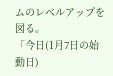ムのレベルアップを図る。
「今日(1月7日の始動日)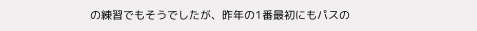の練習でもそうでしたが、昨年の1番最初にもパスの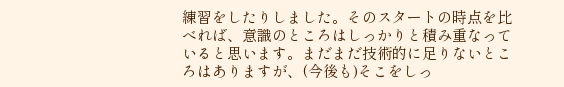練習をしたりしました。そのスタートの時点を比べれば、意識のところはしっかりと積み重なっていると思います。まだまだ技術的に足りないところはありますが、(今後も)そこをしっ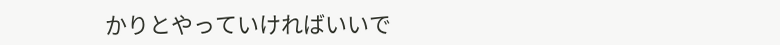かりとやっていければいいで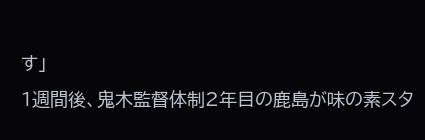す」
1週間後、鬼木監督体制2年目の鹿島が味の素スタ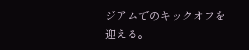ジアムでのキックオフを迎える。